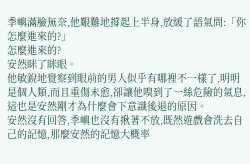季嶼滿臉無奈,他艱難地撐起上半身,放緩了語氣問:「你怎麼進來的?」
怎麼進來的?
安然眯了眯眼。
他敏銳地覺察到眼前的男人似乎有哪裡不一樣了,明明是個人類,而且重傷未愈,卻讓他嗅到了一絲危險的氣息,這也是安然剛才為什麼會下意識後退的原因。
安然沒有回答,季嶼也沒有揪著不放,既然遊戲會洗去自己的記憶,那麼安然的記憶大概率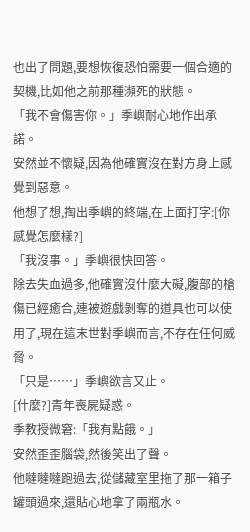也出了問題,要想恢復恐怕需要一個合適的契機,比如他之前那種瀕死的狀態。
「我不會傷害你。」季嶼耐心地作出承諾。
安然並不懷疑,因為他確實沒在對方身上感覺到惡意。
他想了想,掏出季嶼的終端,在上面打字:[你感覺怎麼樣?]
「我沒事。」季嶼很快回答。
除去失血過多,他確實沒什麼大礙,腹部的槍傷已經癒合,連被遊戲剝奪的道具也可以使用了,現在這末世對季嶼而言,不存在任何威脅。
「只是……」季嶼欲言又止。
[什麼?]青年喪屍疑惑。
季教授微窘:「我有點餓。」
安然歪歪腦袋,然後笑出了聲。
他噠噠噠跑過去,從儲藏室里拖了那一箱子罐頭過來,還貼心地拿了兩瓶水。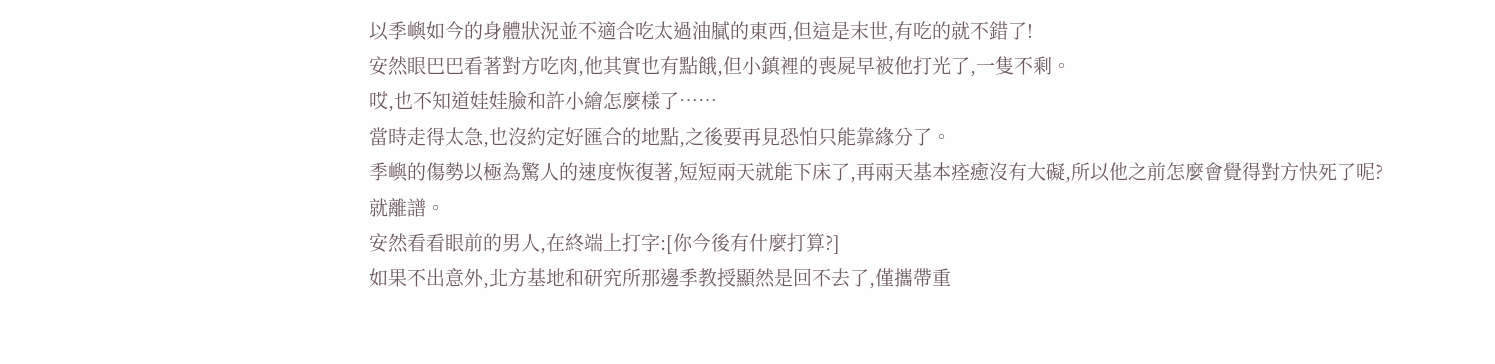以季嶼如今的身體狀況並不適合吃太過油膩的東西,但這是末世,有吃的就不錯了!
安然眼巴巴看著對方吃肉,他其實也有點餓,但小鎮裡的喪屍早被他打光了,一隻不剩。
哎,也不知道娃娃臉和許小繪怎麼樣了……
當時走得太急,也沒約定好匯合的地點,之後要再見恐怕只能靠緣分了。
季嶼的傷勢以極為驚人的速度恢復著,短短兩天就能下床了,再兩天基本痊癒沒有大礙,所以他之前怎麼會覺得對方快死了呢?
就離譜。
安然看看眼前的男人,在終端上打字:[你今後有什麼打算?]
如果不出意外,北方基地和研究所那邊季教授顯然是回不去了,僅攜帶重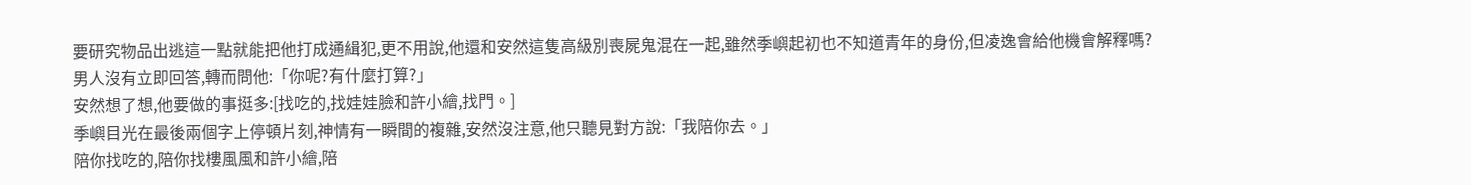要研究物品出逃這一點就能把他打成通緝犯,更不用說,他還和安然這隻高級別喪屍鬼混在一起,雖然季嶼起初也不知道青年的身份,但凌逸會給他機會解釋嗎?
男人沒有立即回答,轉而問他:「你呢?有什麼打算?」
安然想了想,他要做的事挺多:[找吃的,找娃娃臉和許小繪,找門。]
季嶼目光在最後兩個字上停頓片刻,神情有一瞬間的複雜,安然沒注意,他只聽見對方說:「我陪你去。」
陪你找吃的,陪你找樓風風和許小繪,陪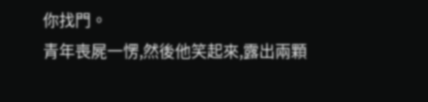你找門。
青年喪屍一愣,然後他笑起來,露出兩顆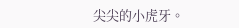尖尖的小虎牙。